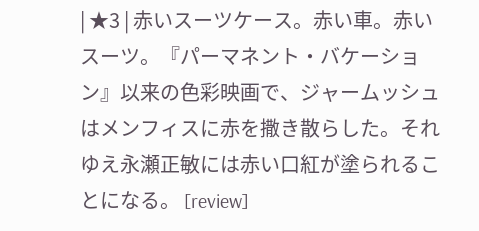| ★3 | 赤いスーツケース。赤い車。赤いスーツ。『パーマネント・バケーション』以来の色彩映画で、ジャームッシュはメンフィスに赤を撒き散らした。それゆえ永瀬正敏には赤い口紅が塗られることになる。 [review]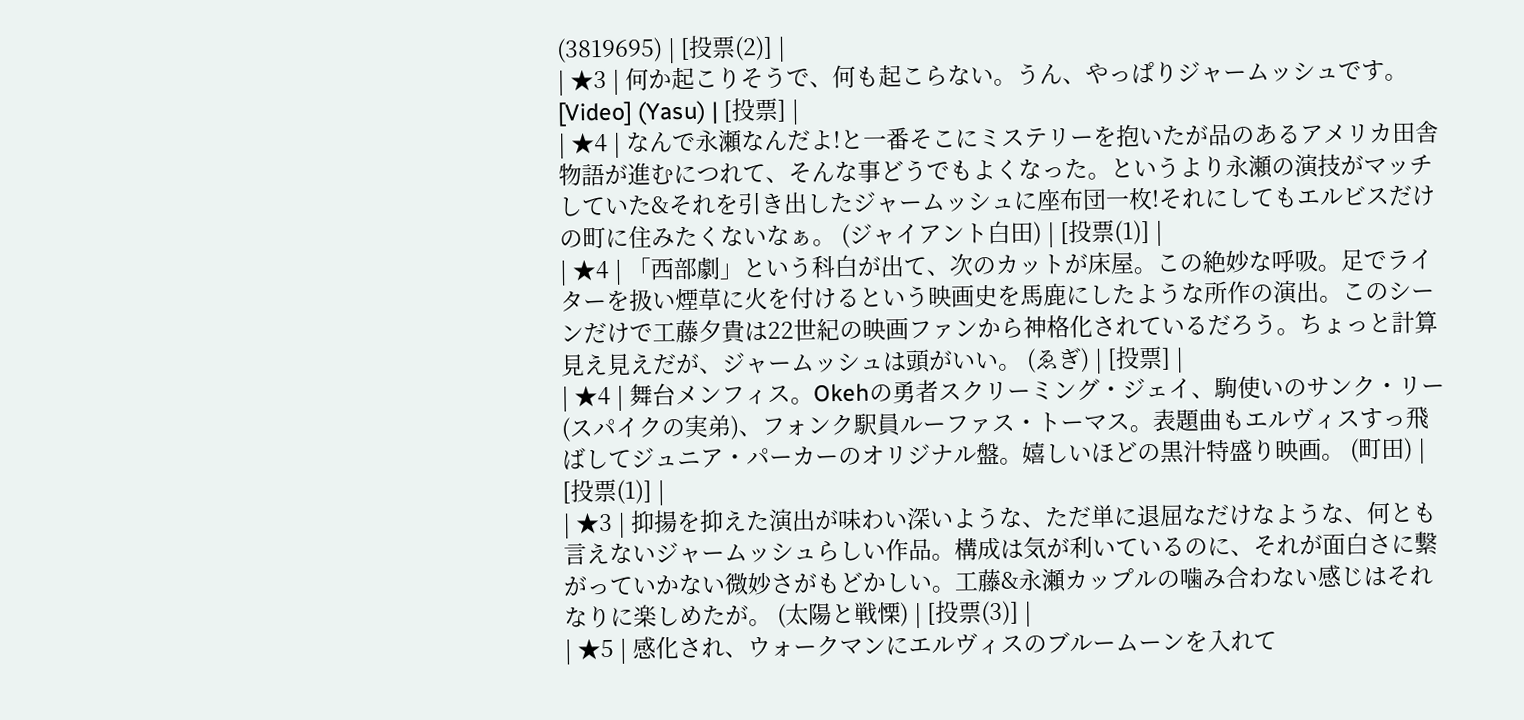(3819695) | [投票(2)] |
| ★3 | 何か起こりそうで、何も起こらない。うん、やっぱりジャームッシュです。[Video] (Yasu) | [投票] |
| ★4 | なんで永瀬なんだよ!と一番そこにミステリーを抱いたが品のあるアメリカ田舎物語が進むにつれて、そんな事どうでもよくなった。というより永瀬の演技がマッチしていた&それを引き出したジャームッシュに座布団一枚!それにしてもエルビスだけの町に住みたくないなぁ。 (ジャイアント白田) | [投票(1)] |
| ★4 | 「西部劇」という科白が出て、次のカットが床屋。この絶妙な呼吸。足でライターを扱い煙草に火を付けるという映画史を馬鹿にしたような所作の演出。このシーンだけで工藤夕貴は22世紀の映画ファンから神格化されているだろう。ちょっと計算見え見えだが、ジャームッシュは頭がいい。 (ゑぎ) | [投票] |
| ★4 | 舞台メンフィス。Okehの勇者スクリーミング・ジェイ、駒使いのサンク・リー(スパイクの実弟)、フォンク駅員ルーファス・トーマス。表題曲もエルヴィスすっ飛ばしてジュニア・パーカーのオリジナル盤。嬉しいほどの黒汁特盛り映画。 (町田) | [投票(1)] |
| ★3 | 抑揚を抑えた演出が味わい深いような、ただ単に退屈なだけなような、何とも言えないジャームッシュらしい作品。構成は気が利いているのに、それが面白さに繋がっていかない微妙さがもどかしい。工藤&永瀬カップルの噛み合わない感じはそれなりに楽しめたが。 (太陽と戦慄) | [投票(3)] |
| ★5 | 感化され、ウォークマンにエルヴィスのブルームーンを入れて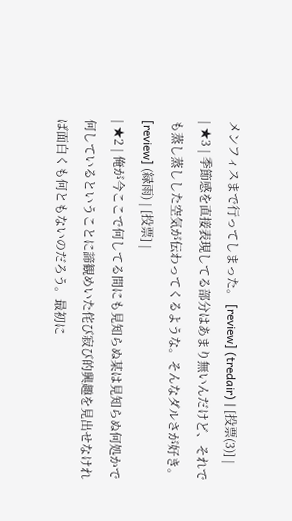メンフィスまで行ってしまった。 [review] (tredair) | [投票(3)] |
| ★3 | 季節感を直接表現してる部分はあまり無いんだけど、それでも蒸し蒸しした空気が伝わってくるような。そんなダルさが好き。 [review] (緑雨) | [投票] |
| ★2 | 俺が今ここで何してる間にも見知らぬ某は見知らぬ何処かで何しているということに諦観めいた侘び寂び的興趣を見出せなければ面白くも何ともないのだろう。最初に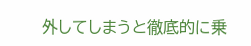外してしまうと徹底的に乗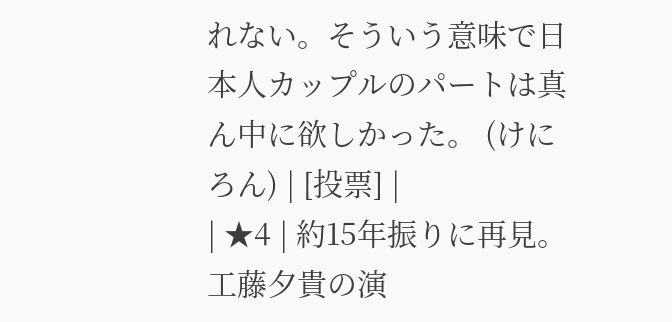れない。そういう意味で日本人カップルのパートは真ん中に欲しかった。 (けにろん) | [投票] |
| ★4 | 約15年振りに再見。工藤夕貴の演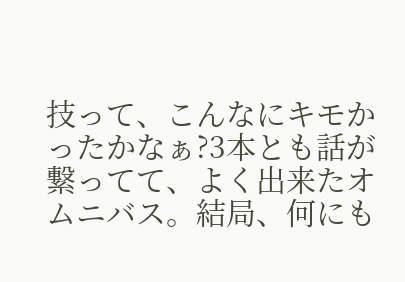技って、こんなにキモかったかなぁ?3本とも話が繋ってて、よく出来たオムニバス。結局、何にも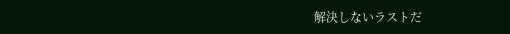解決しないラストだ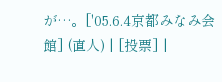が…。['05.6.4京都みなみ会館] (直人) | [投票] |